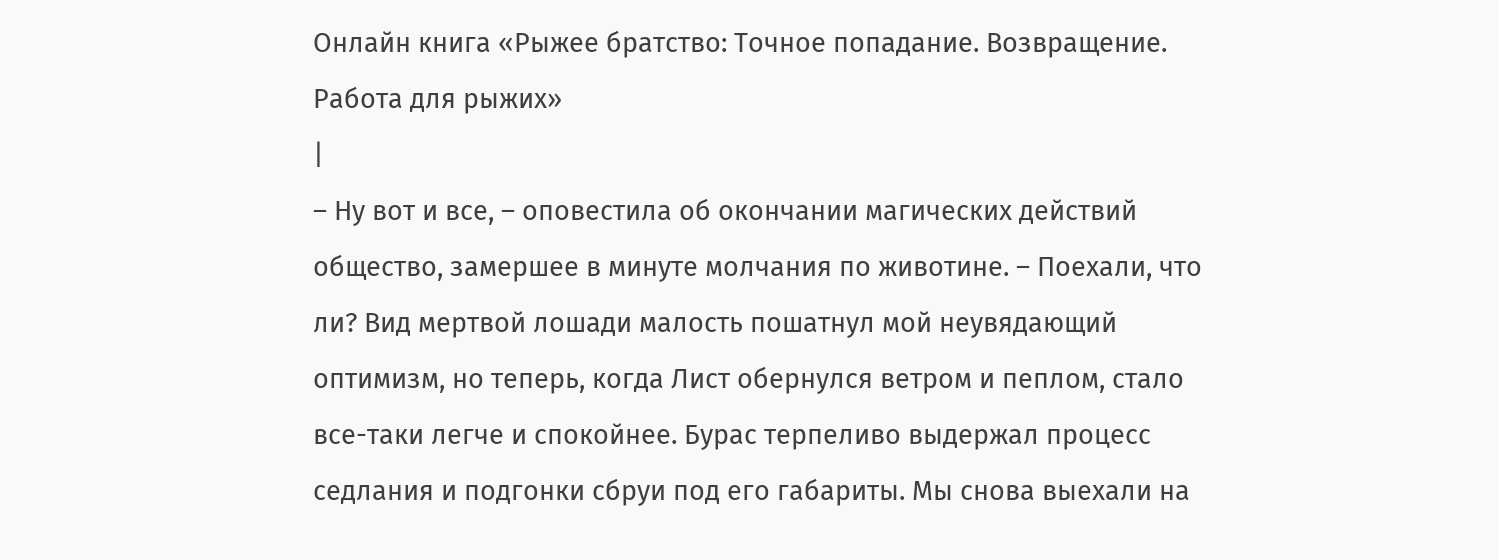Онлайн книга «Рыжее братство: Точное попадание. Возвращение. Работа для рыжих»
|
– Ну вот и все, – оповестила об окончании магических действий общество, замершее в минуте молчания по животине. – Поехали, что ли? Вид мертвой лошади малость пошатнул мой неувядающий оптимизм, но теперь, когда Лист обернулся ветром и пеплом, стало все-таки легче и спокойнее. Бурас терпеливо выдержал процесс седлания и подгонки сбруи под его габариты. Мы снова выехали на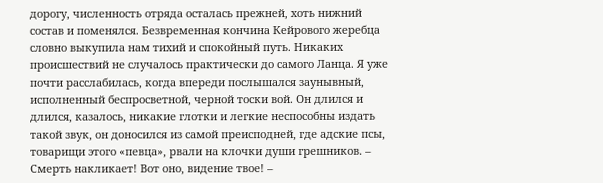дорогу, численность отряда осталась прежней, хоть нижний состав и поменялся. Безвременная кончина Кейрового жеребца словно выкупила нам тихий и спокойный путь. Никаких происшествий не случалось практически до самого Ланца. Я уже почти расслабилась, когда впереди послышался заунывный, исполненный беспросветной, черной тоски вой. Он длился и длился, казалось, никакие глотки и легкие неспособны издать такой звук, он доносился из самой преисподней, где адские псы, товарищи этого «певца», рвали на клочки души грешников. – Смерть накликает! Вот оно, видение твое! –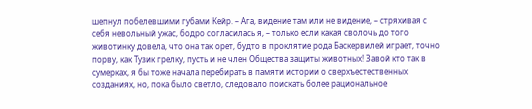шепнул побелевшими губами Кейр. – Ага, видение там или не видение, – стряхивая с себя невольный ужас, бодро согласилась я, – только если какая сволочь до того животинку довела, что она так орет, будто в проклятие рода Баскервилей играет, точно порву, как Тузик грелку, пусть и не член Общества защиты животных! Завой кто так в сумерках, я бы тоже начала перебирать в памяти истории о сверхъестественных созданиях, но, пока было светло, следовало поискать более рациональное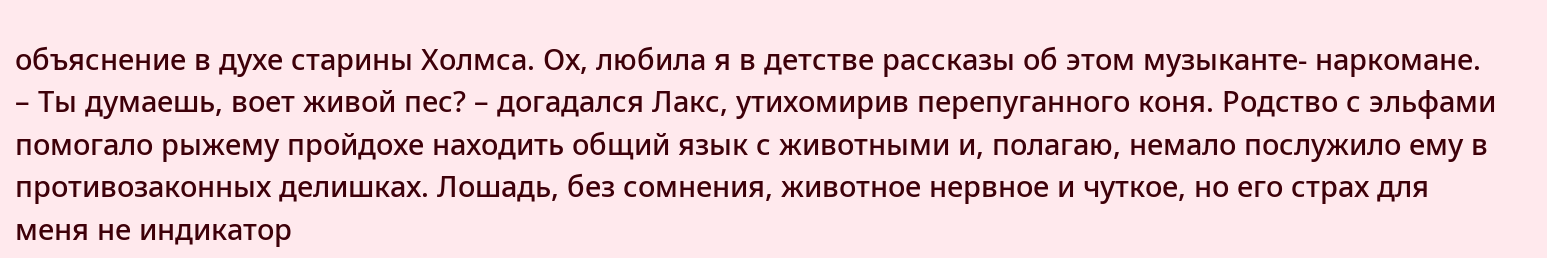объяснение в духе старины Холмса. Ох, любила я в детстве рассказы об этом музыканте- наркомане. – Ты думаешь, воет живой пес? – догадался Лакс, утихомирив перепуганного коня. Родство с эльфами помогало рыжему пройдохе находить общий язык с животными и, полагаю, немало послужило ему в противозаконных делишках. Лошадь, без сомнения, животное нервное и чуткое, но его страх для меня не индикатор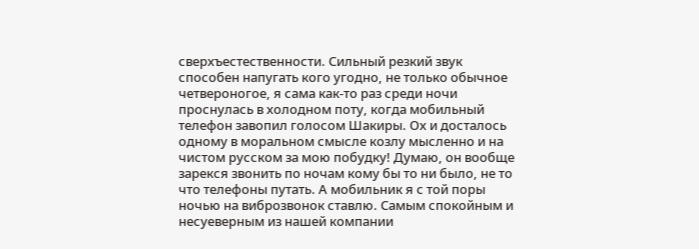сверхъестественности. Сильный резкий звук способен напугать кого угодно, не только обычное четвероногое, я сама как-то раз среди ночи проснулась в холодном поту, когда мобильный телефон завопил голосом Шакиры. Ох и досталось одному в моральном смысле козлу мысленно и на чистом русском за мою побудку! Думаю, он вообще зарекся звонить по ночам кому бы то ни было, не то что телефоны путать. А мобильник я с той поры ночью на виброзвонок ставлю. Самым спокойным и несуеверным из нашей компании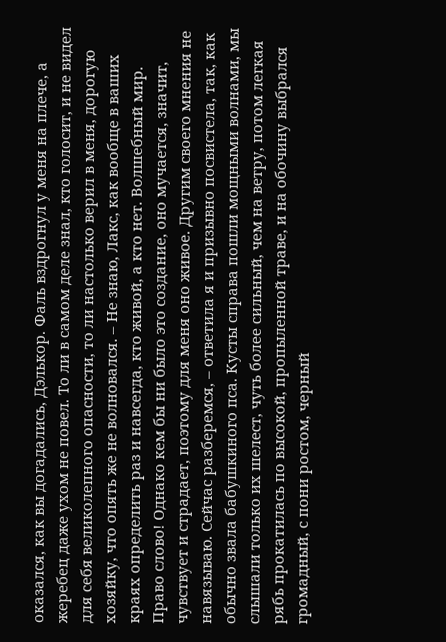оказался, как вы догадались, Дэлькор. Фаль вздрогнул у меня на плече, а жеребец даже ухом не повел. То ли в самом деле знал, кто голосит, и не видел для себя великолепного опасности, то ли настолько верил в меня, дорогую хозяйку, что опять же не волновался. – Не знаю, Лакс, как вообще в ваших краях определить раз и навсегда, кто живой, а кто нет. Волшебный мир. Право слово! Однако кем бы ни было это создание, оно мучается, значит, чувствует и страдает, поэтому для меня оно живое. Другим своего мнения не навязываю. Сейчас разберемся, – ответила я и призывно посвистела, так, как обычно звала бабушкиного пса. Кусты справа пошли мощными волнами, мы слышали только их шелест, чуть более сильный, чем на ветру, потом легкая рябь прокатилась по высокой, пропыленной траве, и на обочину выбрался громадный, с пони ростом, черный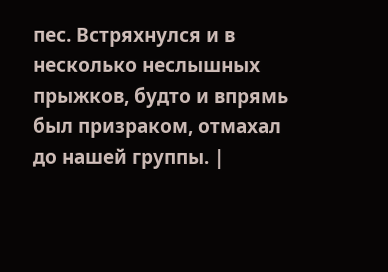пес. Встряхнулся и в несколько неслышных прыжков, будто и впрямь был призраком, отмахал до нашей группы. |